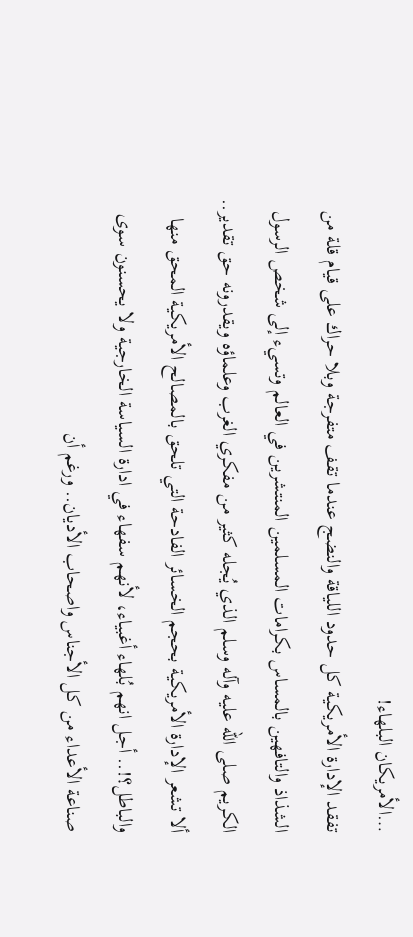…الأمريكان البلهاء!
تفقد الإدارة الأمريكية كل حدود اللياقة والنضج عندما تقف متفرجة وبلا حراك على قيام قلة من الشذاذ والتافهين بالمساس بكرامات المسلمين المنتشرين في العالم وتسيء إلى شخص الرسول الكريم صلى الله عليه وآله وسلم الذي يُجله كثير من مفكري الغرب وعلماؤه ويقدرونه حق تقدير.. ألا تشعر الإدارة الأمريكية بحجم الخسائر الفادحة التي تلحق بالمصالح الأمريكية المحق منها والباطل؟!.. أجل انهم بُلهاء أغبياء، لأنهم سفهاء في ادارة السياسة الخارجية ولا يحسنون سوى صناعة الأعداء من كل الأجناس واصحاب الأديان.. ورغم أن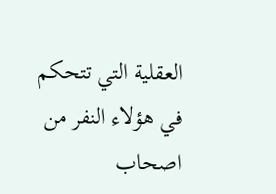العقلية التي تتحكم في هؤلاء النفر من اصحاب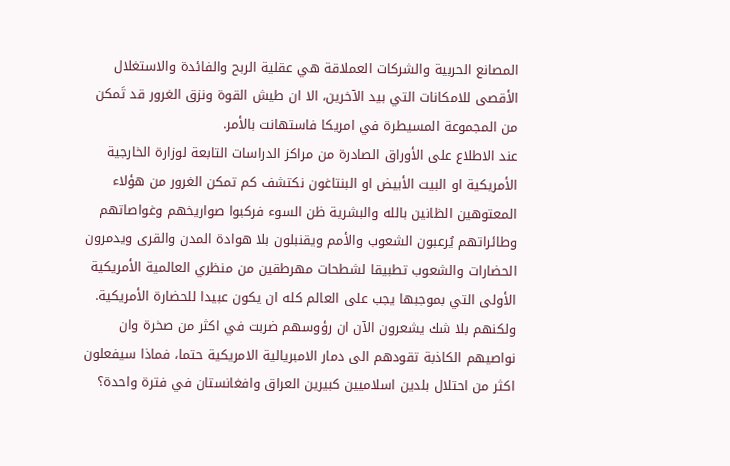المصانع الحربية والشركات العملاقة هي عقلية الربح والفائدة والاستغلال الأقصى للامكانات التي بيد الآخرين، الا ان طيش القوة ونزق الغرور قد تَمكن من المجموعة المسيطرة في امريكا فاستهانت بالأمر.
عند الاطلاع على الأوراق الصادرة من مراكز الدراسات التابعة لوزارة الخارجية الأمريكية او البيت الأبيض او البنتاغون نكتشف كم تمكن الغرور من هؤلاء المعتوهين الظانين بالله والبشرية ظن السوء فركبوا صواريخهم وغواصاتهم وطائراتهم يُرعبون الشعوب والأمم ويقنبلون بلا هوادة المدن والقرى ويدمرون الحضارات والشعوب تطبيقا لشطحات مهرطقين من منظري العالمية الأمريكية الأولى التي بموجبها يجب على العالم كله ان يكون عبيدا للحضارة الأمريكية.
ولكنهم بلا شك يشعرون الآن ان رؤوسهم ضربت في اكثر من صخرة وان نواصيهم الكاذبة تقودهم الى دمار الامبريالية الامريكية حتما، فماذا سيفعلون اكثر من احتلال بلدين اسلاميين كبيرين العراق وافغانستان في فترة واحدة؟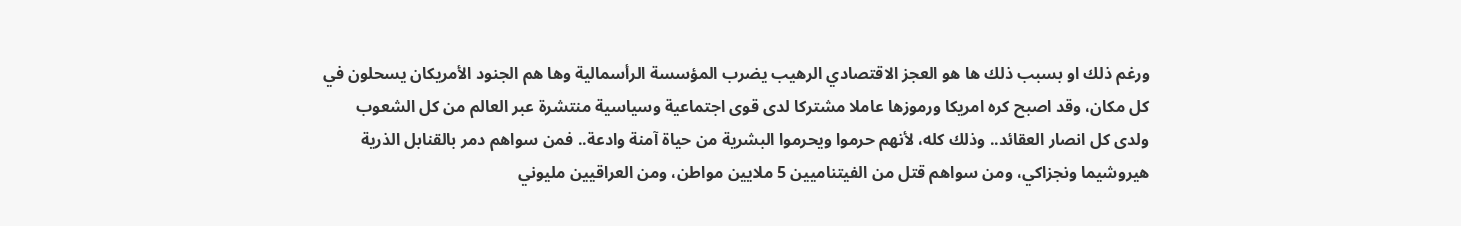ورغم ذلك او بسبب ذلك ها هو العجز الاقتصادي الرهيب يضرب المؤسسة الرأسمالية وها هم الجنود الأمريكان يسحلون في كل مكان، وقد اصبح كره امريكا ورموزها عاملا مشتركا لدى قوى اجتماعية وسياسية منتشرة عبر العالم من كل الشعوب ولدى كل انصار العقائد.. وذلك كله، لأنهم حرموا ويحرموا البشرية من حياة آمنة وادعة.. فمن سواهم دمر بالقنابل الذرية هيروشيما ونجزاكي، ومن سواهم قتل من الفيتناميين 5 ملايين مواطن، ومن العراقيين مليوني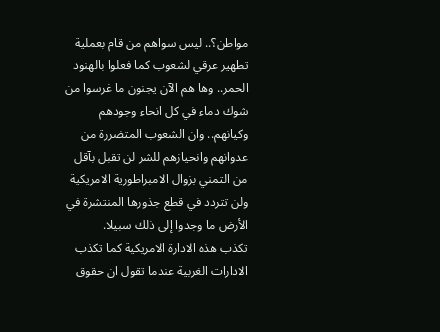مواطن؟.. ليس سواهم من قام بعملية تطهير عرقي لشعوب كما فعلوا بالهنود الحمر.. وها هم الآن يجنون ما غرسوا من شوك دماء في كل انحاء وجودهم وكيانهم.. وان الشعوب المتضررة من عدوانهم وانحيازهم للشر لن تقبل بآقل من التمني بزوال الامبراطورية الامريكية ولن تتردد في قطع جذورها المنتشرة في الأرض ما وجدوا إلى ذلك سبيلا.
تكذب هذه الادارة الامريكية كما تكذب الادارات الغربية عندما تقول ان حقوق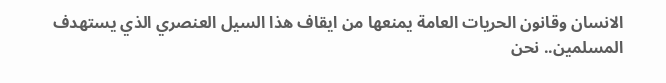الانسان وقانون الحريات العامة يمنعها من ايقاف هذا السيل العنصري الذي يستهدف المسلمين.. نحن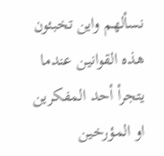نسألهم واين تخبئون هذه القوانين عندما يتجرأ أحد المفكرين او المؤرخين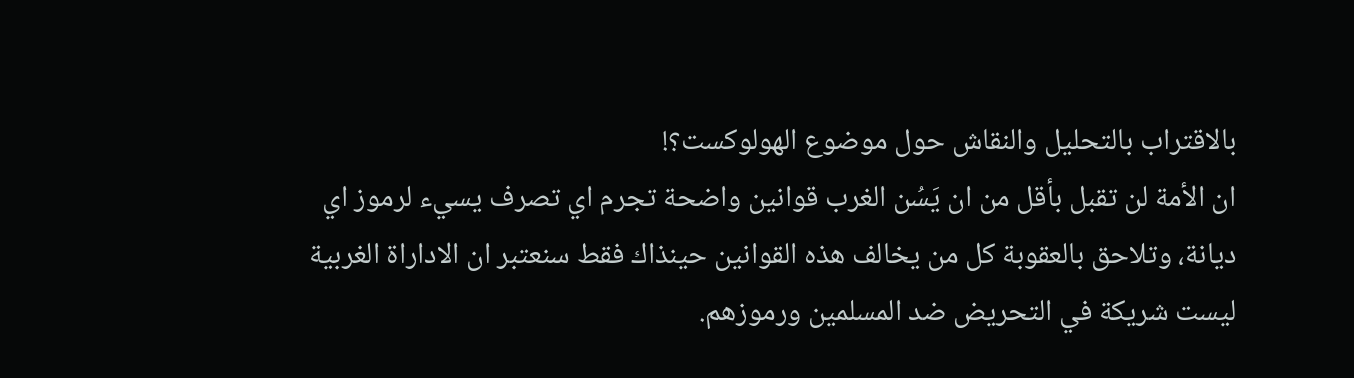بالاقتراب بالتحليل والنقاش حول موضوع الهولوكست؟!
ان الأمة لن تقبل بأقل من ان يَسُن الغرب قوانين واضحة تجرم اي تصرف يسيء لرموز اي ديانة، وتلاحق بالعقوبة كل من يخالف هذه القوانين حينذاك فقط سنعتبر ان الاداراة الغربية ليست شريكة في التحريض ضد المسلمين ورموزهم.